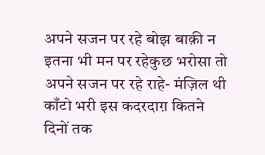अपने सजन पर रहे बोझ बाक़ी न इतना भी मन पर रहेकुछ भरोसा तो अपने सजन पर रहे राहे- मंज़िल थी काँटो भरी इस कदरदाग़ कितने दिनों तक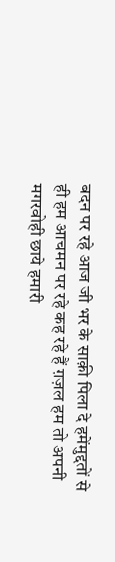बदन पर रहे आज जी भर के साक़ी पिला दे हमेंमुद्दतों से ही हम आचमन पर रहे कह रहे हैं ग़ज़ल हम तो अपनी मगरवोही छाये हमारी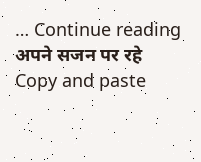… Continue reading अपने सजन पर रहे
Copy and paste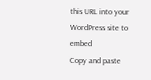this URL into your WordPress site to embed
Copy and paste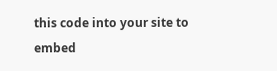this code into your site to embed